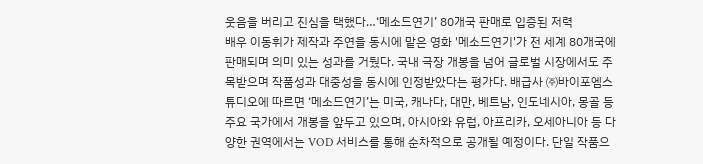웃음을 버리고 진심을 택했다…‘메소드연기’ 80개국 판매로 입증된 저력
배우 이동휘가 제작과 주연을 동시에 맡은 영화 '메소드연기'가 전 세계 80개국에 판매되며 의미 있는 성과를 거뒀다. 국내 극장 개봉을 넘어 글로벌 시장에서도 주목받으며 작품성과 대중성을 동시에 인정받았다는 평가다. 배급사 ㈜바이포엠스튜디오에 따르면 ‘메소드연기’는 미국, 캐나다, 대만, 베트남, 인도네시아, 몽골 등 주요 국가에서 개봉을 앞두고 있으며, 아시아와 유럽, 아프리카, 오세아니아 등 다양한 권역에서는 VOD 서비스를 통해 순차적으로 공개될 예정이다. 단일 작품으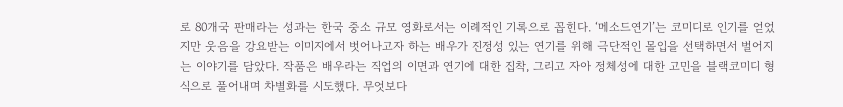로 80개국 판매라는 성과는 한국 중소 규모 영화로서는 이례적인 기록으로 꼽힌다. ‘메소드연기’는 코미디로 인기를 얻었지만 웃음을 강요받는 이미지에서 벗어나고자 하는 배우가 진정성 있는 연기를 위해 극단적인 몰입을 선택하면서 벌어지는 이야기를 담았다. 작품은 배우라는 직업의 이면과 연기에 대한 집착, 그리고 자아 정체성에 대한 고민을 블랙코미디 형식으로 풀어내며 차별화를 시도했다. 무엇보다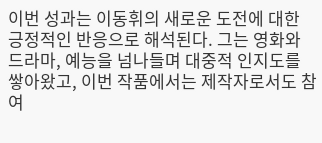이번 성과는 이동휘의 새로운 도전에 대한 긍정적인 반응으로 해석된다. 그는 영화와 드라마, 예능을 넘나들며 대중적 인지도를 쌓아왔고, 이번 작품에서는 제작자로서도 참여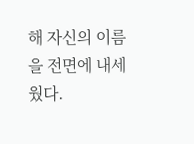해 자신의 이름을 전면에 내세웠다.